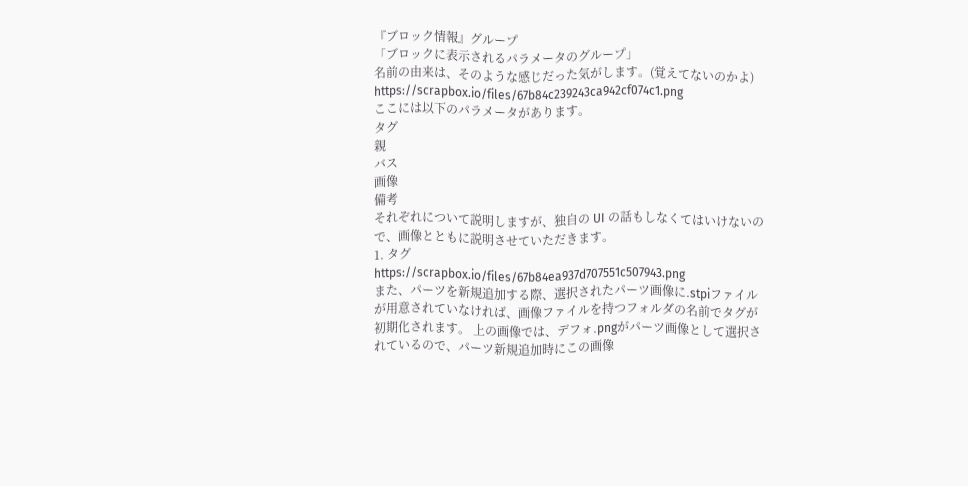『ブロック情報』グループ
「ブロックに表示されるパラメータのグループ」
名前の由来は、そのような感じだった気がします。(覚えてないのかよ)
https://scrapbox.io/files/67b84c239243ca942cf074c1.png
ここには以下のパラメータがあります。
タグ
親
バス
画像
備考
それぞれについて説明しますが、独自の UI の話もしなくてはいけないので、画像とともに説明させていただきます。
1. タグ
https://scrapbox.io/files/67b84ea937d707551c507943.png
また、パーツを新規追加する際、選択されたパーツ画像に.stpiファイルが用意されていなければ、画像ファイルを持つフォルダの名前でタグが初期化されます。 上の画像では、デフォ.pngがパーツ画像として選択されているので、パーツ新規追加時にこの画像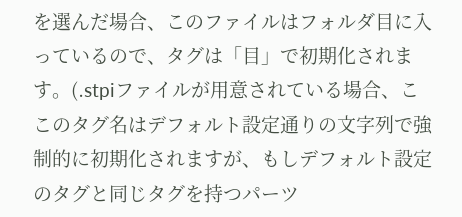を選んだ場合、このファイルはフォルダ目に入っているので、タグは「目」で初期化されます。(.stpiファイルが用意されている場合、ここのタグ名はデフォルト設定通りの文字列で強制的に初期化されますが、もしデフォルト設定のタグと同じタグを持つパーツ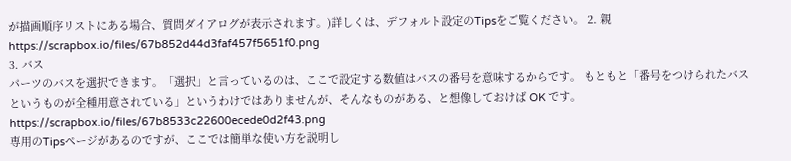が描画順序リストにある場合、質問ダイアログが表示されます。)詳しくは、デフォルト設定のTipsをご覧ください。 2. 親
https://scrapbox.io/files/67b852d44d3faf457f5651f0.png
3. バス
パーツのバスを選択できます。「選択」と言っているのは、ここで設定する数値はバスの番号を意味するからです。 もともと「番号をつけられたバスというものが全種用意されている」というわけではありませんが、そんなものがある、と想像しておけば OK です。
https://scrapbox.io/files/67b8533c22600ecede0d2f43.png
専用のTipsページがあるのですが、ここでは簡単な使い方を説明し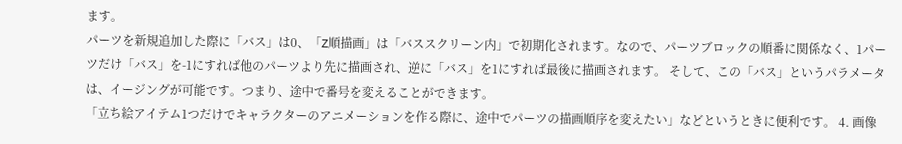ます。
パーツを新規追加した際に「バス」は0、「Z順描画」は「バススクリーン内」で初期化されます。なので、パーツブロックの順番に関係なく、1パーツだけ「バス」を-1にすれば他のパーツより先に描画され、逆に「バス」を1にすれば最後に描画されます。 そして、この「バス」というパラメータは、イージングが可能です。つまり、途中で番号を変えることができます。
「立ち絵アイテム1つだけでキャラクターのアニメーションを作る際に、途中でパーツの描画順序を変えたい」などというときに便利です。 4. 画像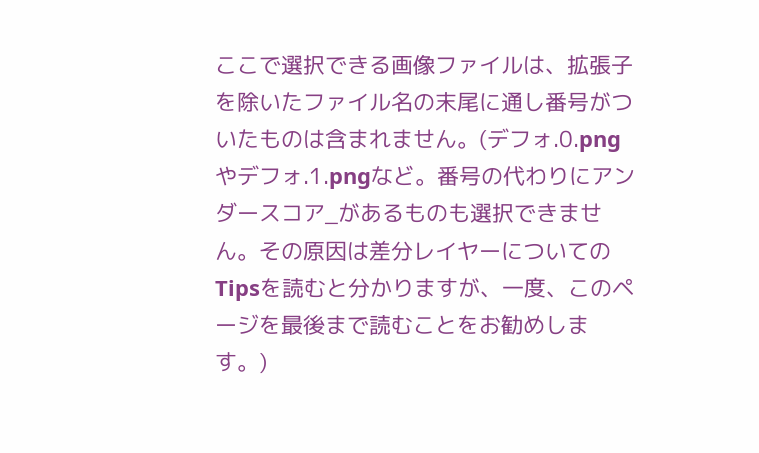ここで選択できる画像ファイルは、拡張子を除いたファイル名の末尾に通し番号がついたものは含まれません。(デフォ.0.pngやデフォ.1.pngなど。番号の代わりにアンダースコア_があるものも選択できません。その原因は差分レイヤーについてのTipsを読むと分かりますが、一度、このページを最後まで読むことをお勧めします。)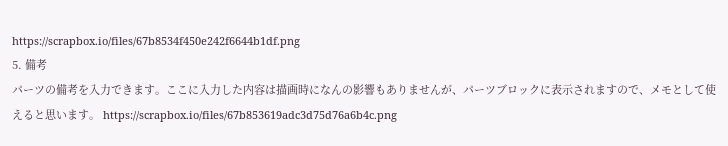https://scrapbox.io/files/67b8534f450e242f6644b1df.png
5. 備考
パーツの備考を入力できます。ここに入力した内容は描画時になんの影響もありませんが、パーツブロックに表示されますので、メモとして使えると思います。 https://scrapbox.io/files/67b853619adc3d75d76a6b4c.png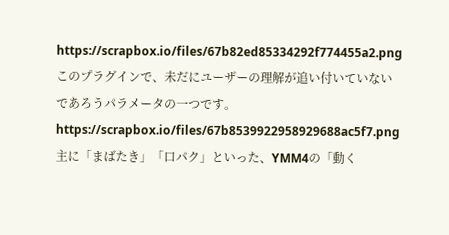https://scrapbox.io/files/67b82ed85334292f774455a2.png
このプラグインで、未だにユーザーの理解が追い付いていないであろうパラメータの一つです。
https://scrapbox.io/files/67b8539922958929688ac5f7.png
主に「まばたき」「口パク」といった、YMM4の「動く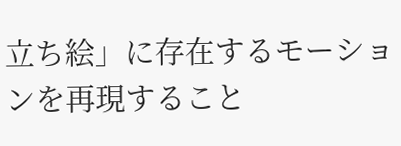立ち絵」に存在するモーションを再現すること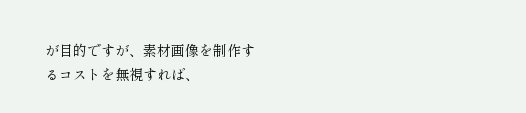が目的ですが、素材画像を制作するコストを無視すれば、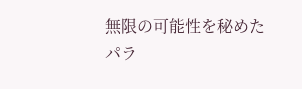無限の可能性を秘めたパラ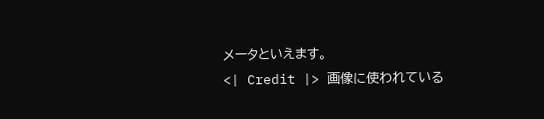メータといえます。
<| Credit |> 画像に使われている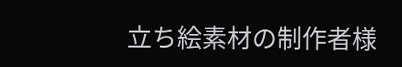立ち絵素材の制作者様